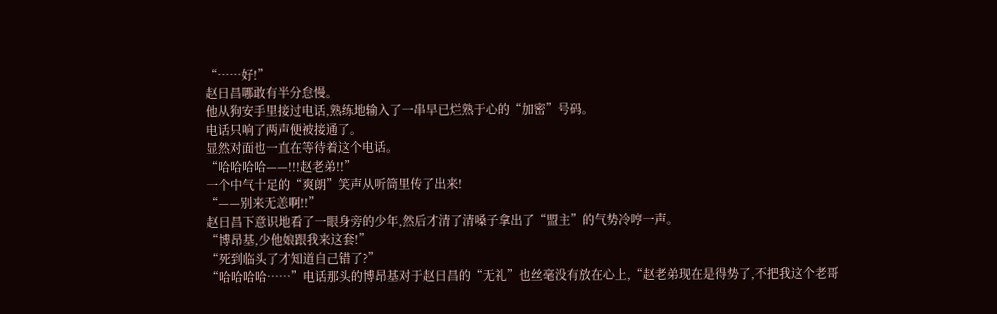“……好!”
赵日昌哪敢有半分怠慢。
他从狗安手里接过电话,熟练地输入了一串早已烂熟于心的“加密”号码。
电话只响了两声便被接通了。
显然对面也一直在等待着这个电话。
“哈哈哈哈——!!!赵老弟!!”
一个中气十足的“爽朗”笑声从听筒里传了出来!
“——别来无恙啊!!”
赵日昌下意识地看了一眼身旁的少年,然后才清了清嗓子拿出了“盟主”的气势冷哼一声。
“博昂基,少他娘跟我来这套!”
“死到临头了才知道自己错了?”
“哈哈哈哈……”电话那头的博昂基对于赵日昌的“无礼”也丝毫没有放在心上,“赵老弟现在是得势了,不把我这个老哥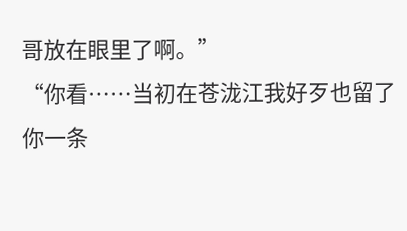哥放在眼里了啊。”
“你看……当初在苍泷江我好歹也留了你一条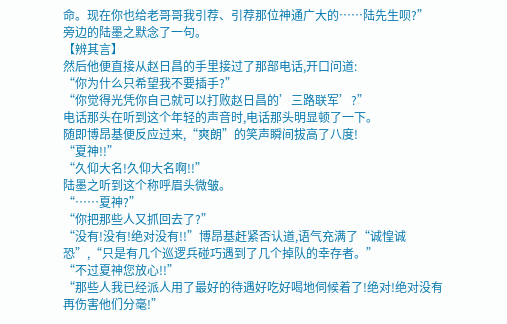命。现在你也给老哥哥我引荐、引荐那位神通广大的……陆先生呗?”
旁边的陆墨之默念了一句。
【辨其言】
然后他便直接从赵日昌的手里接过了那部电话,开口问道:
“你为什么只希望我不要插手?”
“你觉得光凭你自己就可以打败赵日昌的’三路联军’?”
电话那头在听到这个年轻的声音时,电话那头明显顿了一下。
随即博昂基便反应过来,“爽朗”的笑声瞬间拔高了八度!
“夏神!!”
“久仰大名!久仰大名啊!!”
陆墨之听到这个称呼眉头微皱。
“……夏神?”
“你把那些人又抓回去了?”
“没有!没有!绝对没有!!”博昂基赶紧否认道,语气充满了“诚惶诚恐”,“只是有几个巡逻兵碰巧遇到了几个掉队的幸存者。”
“不过夏神您放心!!”
“那些人我已经派人用了最好的待遇好吃好喝地伺候着了!绝对!绝对没有再伤害他们分毫!”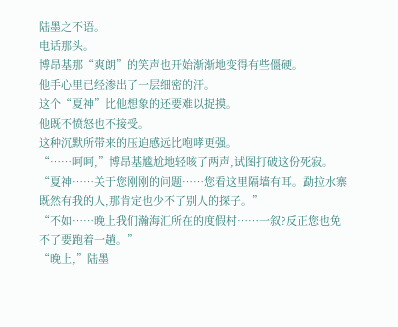陆墨之不语。
电话那头。
博昂基那“爽朗”的笑声也开始渐渐地变得有些僵硬。
他手心里已经渗出了一层细密的汗。
这个“夏神”比他想象的还要难以捉摸。
他既不愤怒也不接受。
这种沉默所带来的压迫感远比咆哮更强。
“……呵呵,”博昂基尴尬地轻咳了两声,试图打破这份死寂。
“夏神……关于您刚刚的问题……您看这里隔墙有耳。勐拉水寨既然有我的人,那肯定也少不了别人的探子。”
“不如……晚上我们瀚海汇所在的度假村……一叙?反正您也免不了要跑着一趟。”
“晚上,”陆墨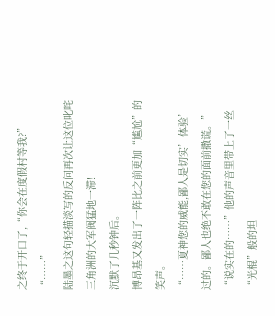之终于开口了,“你会在度假村等我?”
“……”
陆墨之这句轻描淡写的反问再次让这位叱咤三角洲的大军阀猛地一滞!
沉默了几秒钟后。
博昂基又发出了一阵比之前更加“尴尬”的笑声。
“……夏神您的威能,鄙人是切实’体验’过的。鄙人也绝不敢在您的面前撒谎。”
“说实在的……”他的声音里带上了一丝“光棍”般的坦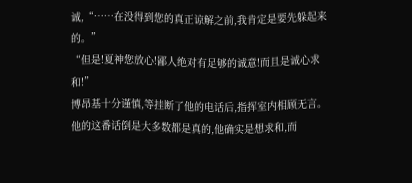诚,“……在没得到您的真正谅解之前,我肯定是要先躲起来的。”
“但是!夏神您放心!鄙人绝对有足够的诚意!而且是诚心求和!”
博昂基十分谨慎,等挂断了他的电话后,指挥室内相顾无言。
他的这番话倒是大多数都是真的,他确实是想求和,而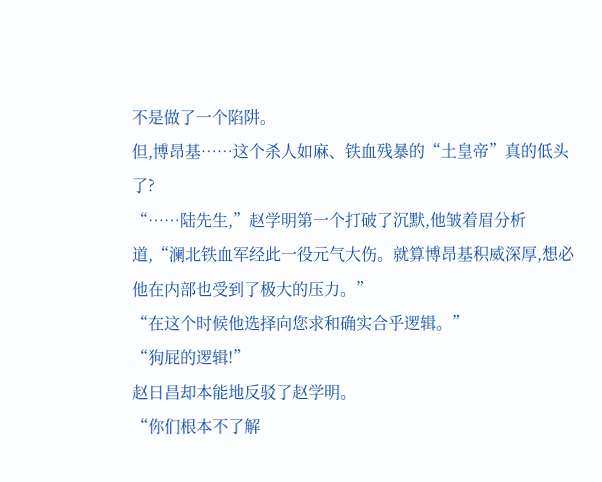不是做了一个陷阱。
但,博昂基……这个杀人如麻、铁血残暴的“土皇帝”真的低头了?
“……陆先生,”赵学明第一个打破了沉默,他皱着眉分析道,“澜北铁血军经此一役元气大伤。就算博昂基积威深厚,想必他在内部也受到了极大的压力。”
“在这个时候他选择向您求和确实合乎逻辑。”
“狗屁的逻辑!”
赵日昌却本能地反驳了赵学明。
“你们根本不了解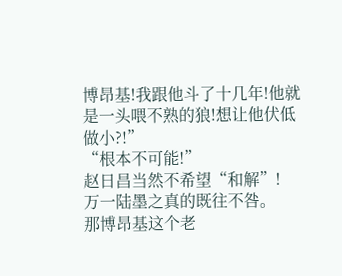博昂基!我跟他斗了十几年!他就是一头喂不熟的狼!想让他伏低做小?!”
“根本不可能!”
赵日昌当然不希望“和解”!
万一陆墨之真的既往不咎。
那博昂基这个老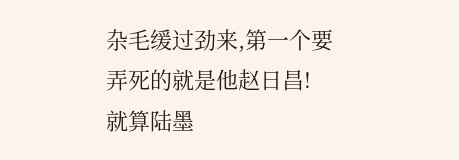杂毛缓过劲来,第一个要弄死的就是他赵日昌!
就算陆墨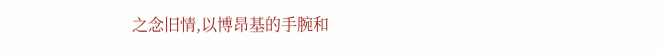之念旧情,以博昂基的手腕和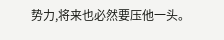势力,将来也必然要压他一头。